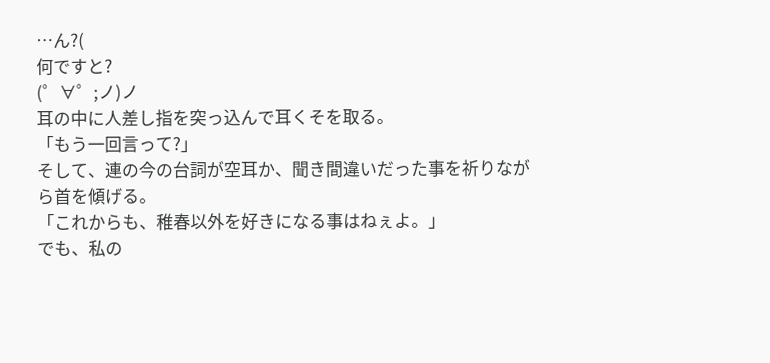…ん?(
何ですと?
(゜∀゜;ノ)ノ
耳の中に人差し指を突っ込んで耳くそを取る。
「もう一回言って?」
そして、連の今の台詞が空耳か、聞き間違いだった事を祈りながら首を傾げる。
「これからも、稚春以外を好きになる事はねぇよ。」
でも、私の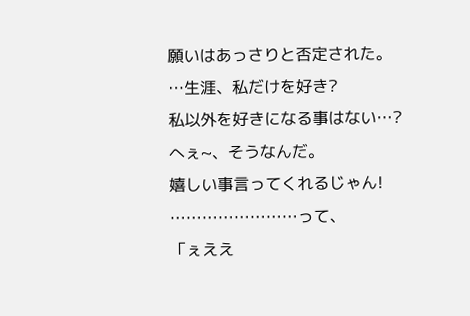願いはあっさりと否定された。
…生涯、私だけを好き?
私以外を好きになる事はない…?
へぇ~、そうなんだ。
嬉しい事言ってくれるじゃん!
……………………って、
「ぇええ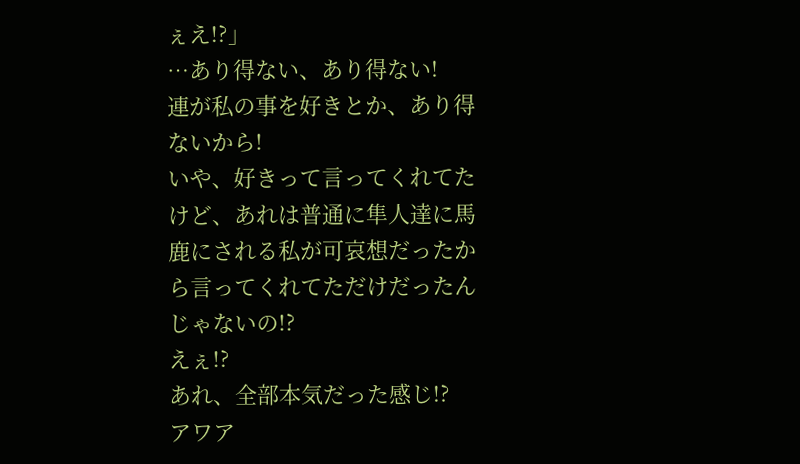ぇえ!?」
…あり得ない、あり得ない!
連が私の事を好きとか、あり得ないから!
いや、好きって言ってくれてたけど、あれは普通に隼人達に馬鹿にされる私が可哀想だったから言ってくれてただけだったんじゃないの!?
えぇ!?
あれ、全部本気だった感じ!?
アワア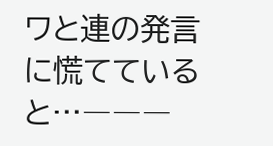ワと連の発言に慌てていると…―――